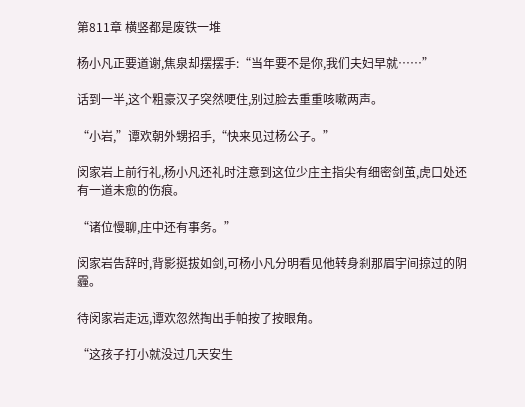第811章 横竖都是废铁一堆

杨小凡正要道谢,焦泉却摆摆手:“当年要不是你,我们夫妇早就……”

话到一半,这个粗豪汉子突然哽住,别过脸去重重咳嗽两声。

“小岩,”谭欢朝外甥招手,“快来见过杨公子。”

闵家岩上前行礼,杨小凡还礼时注意到这位少庄主指尖有细密剑茧,虎口处还有一道未愈的伤痕。

“诸位慢聊,庄中还有事务。”

闵家岩告辞时,背影挺拔如剑,可杨小凡分明看见他转身刹那眉宇间掠过的阴霾。

待闵家岩走远,谭欢忽然掏出手帕按了按眼角。

“这孩子打小就没过几天安生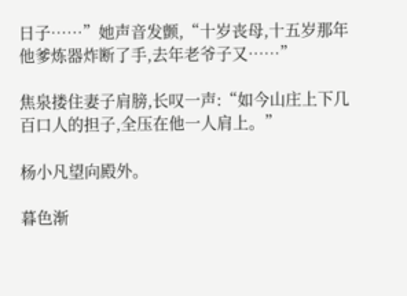日子……”她声音发颤,“十岁丧母,十五岁那年他爹炼器炸断了手,去年老爷子又……”

焦泉搂住妻子肩膀,长叹一声:“如今山庄上下几百口人的担子,全压在他一人肩上。”

杨小凡望向殿外。

暮色渐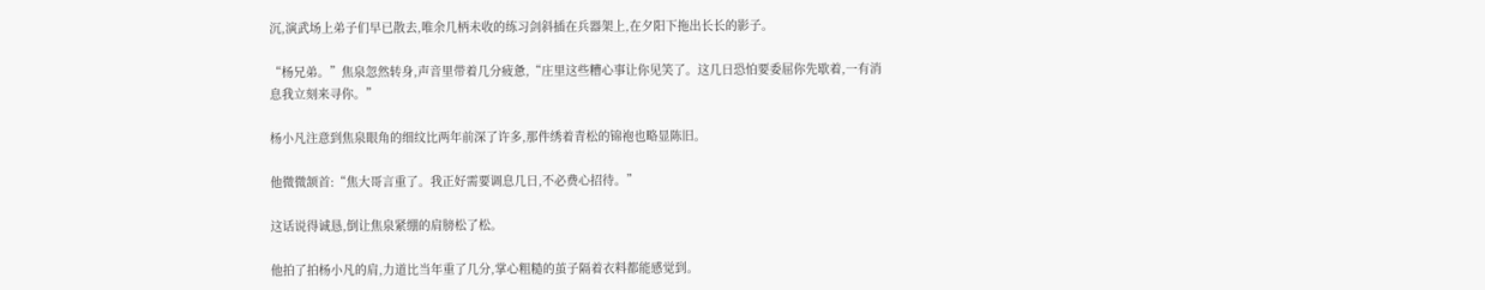沉,演武场上弟子们早已散去,唯余几柄未收的练习剑斜插在兵器架上,在夕阳下拖出长长的影子。

“杨兄弟。”焦泉忽然转身,声音里带着几分疲惫,“庄里这些糟心事让你见笑了。这几日恐怕要委屈你先歇着,一有消息我立刻来寻你。”

杨小凡注意到焦泉眼角的细纹比两年前深了许多,那件绣着青松的锦袍也略显陈旧。

他微微颔首:“焦大哥言重了。我正好需要调息几日,不必费心招待。”

这话说得诚恳,倒让焦泉紧绷的肩膀松了松。

他拍了拍杨小凡的肩,力道比当年重了几分,掌心粗糙的茧子隔着衣料都能感觉到。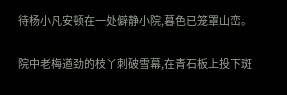待杨小凡安顿在一处僻静小院,暮色已笼罩山峦。

院中老梅遒劲的枝丫刺破雪幕,在青石板上投下斑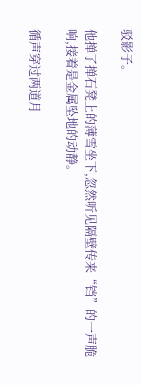驳影子。

他掸了掸石凳上的薄雪坐下,忽然听见隔壁传来“铛”的一声脆响,接着是金属坠地的动静。

循声穿过两道月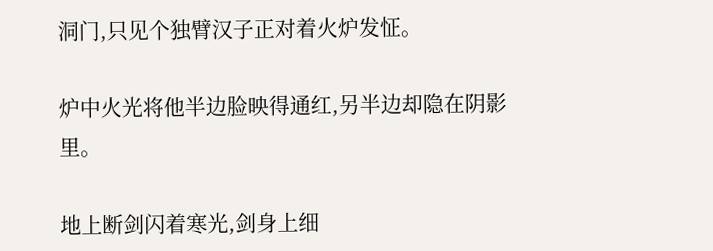洞门,只见个独臂汉子正对着火炉发怔。

炉中火光将他半边脸映得通红,另半边却隐在阴影里。

地上断剑闪着寒光,剑身上细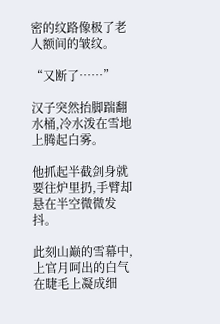密的纹路像极了老人额间的皱纹。

“又断了……”

汉子突然抬脚踹翻水桶,冷水泼在雪地上腾起白雾。

他抓起半截剑身就要往炉里扔,手臂却悬在半空微微发抖。

此刻山巅的雪幕中,上官月呵出的白气在睫毛上凝成细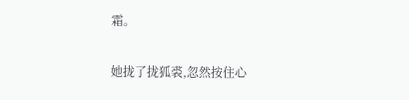霜。

她拢了拢狐裘,忽然按住心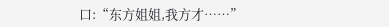口:“东方姐姐,我方才……”